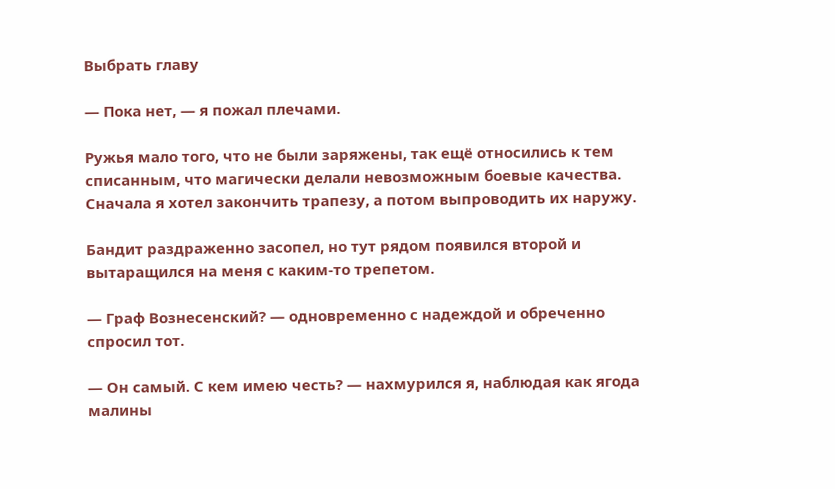Выбрать главу

— Пока нет, — я пожал плечами.

Ружья мало того, что не были заряжены, так ещё относились к тем списанным, что магически делали невозможным боевые качества. Сначала я хотел закончить трапезу, а потом выпроводить их наружу.

Бандит раздраженно засопел, но тут рядом появился второй и вытаращился на меня с каким-то трепетом.

— Граф Вознесенский? — одновременно с надеждой и обреченно спросил тот.

— Он самый. С кем имею честь? — нахмурился я, наблюдая как ягода малины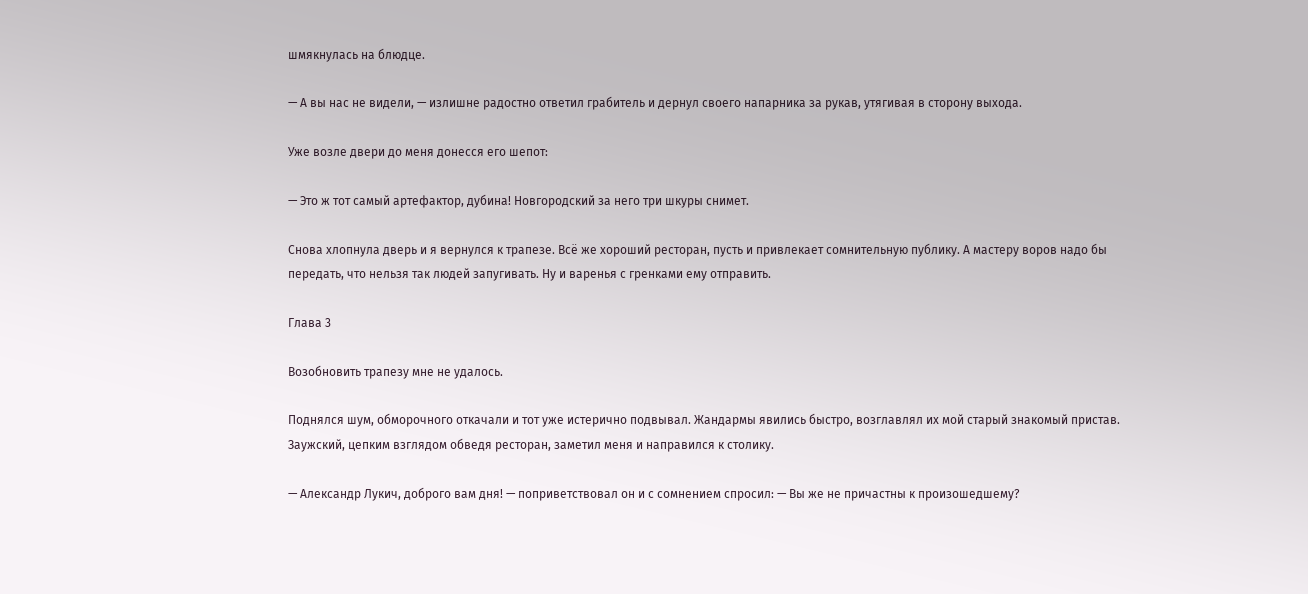шмякнулась на блюдце.

— А вы нас не видели, — излишне радостно ответил грабитель и дернул своего напарника за рукав, утягивая в сторону выхода.

Уже возле двери до меня донесся его шепот:

— Это ж тот самый артефактор, дубина! Новгородский за него три шкуры снимет.

Снова хлопнула дверь и я вернулся к трапезе. Всё же хороший ресторан, пусть и привлекает сомнительную публику. А мастеру воров надо бы передать, что нельзя так людей запугивать. Ну и варенья с гренками ему отправить.

Глава 3

Возобновить трапезу мне не удалось.

Поднялся шум, обморочного откачали и тот уже истерично подвывал. Жандармы явились быстро, возглавлял их мой старый знакомый пристав. Заужский, цепким взглядом обведя ресторан, заметил меня и направился к столику.

— Александр Лукич, доброго вам дня! — поприветствовал он и с сомнением спросил: — Вы же не причастны к произошедшему?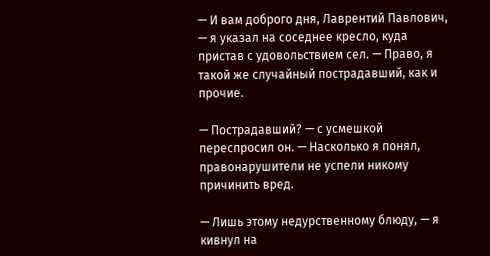— И вам доброго дня, Лаврентий Павлович, — я указал на соседнее кресло, куда пристав с удовольствием сел. — Право, я такой же случайный пострадавший, как и прочие.

— Пострадавший? — с усмешкой переспросил он. — Насколько я понял, правонарушители не успели никому причинить вред.

— Лишь этому недурственному блюду, — я кивнул на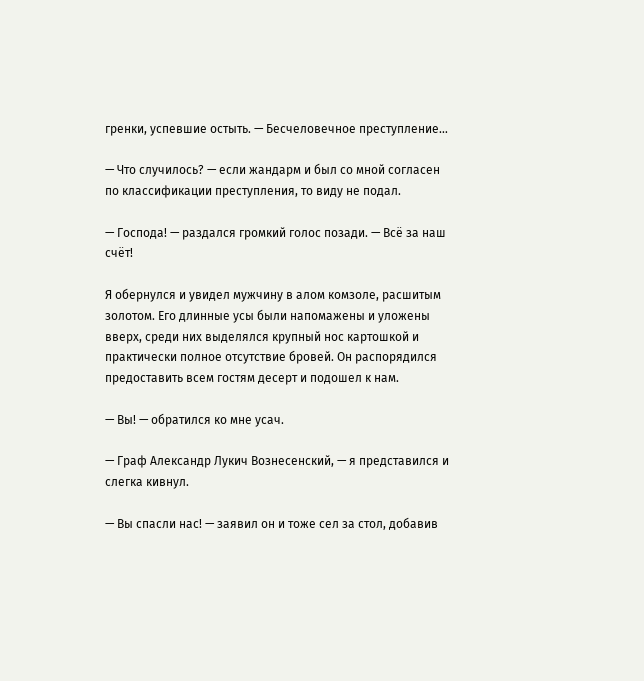гренки, успевшие остыть. — Бесчеловечное преступление…

— Что случилось? — если жандарм и был со мной согласен по классификации преступления, то виду не подал.

— Господа! — раздался громкий голос позади. — Всё за наш счёт!

Я обернулся и увидел мужчину в алом комзоле, расшитым золотом. Его длинные усы были напомажены и уложены вверх, среди них выделялся крупный нос картошкой и практически полное отсутствие бровей. Он распорядился предоставить всем гостям десерт и подошел к нам.

— Вы! — обратился ко мне усач.

— Граф Александр Лукич Вознесенский, — я представился и слегка кивнул.

— Вы спасли нас! — заявил он и тоже сел за стол, добавив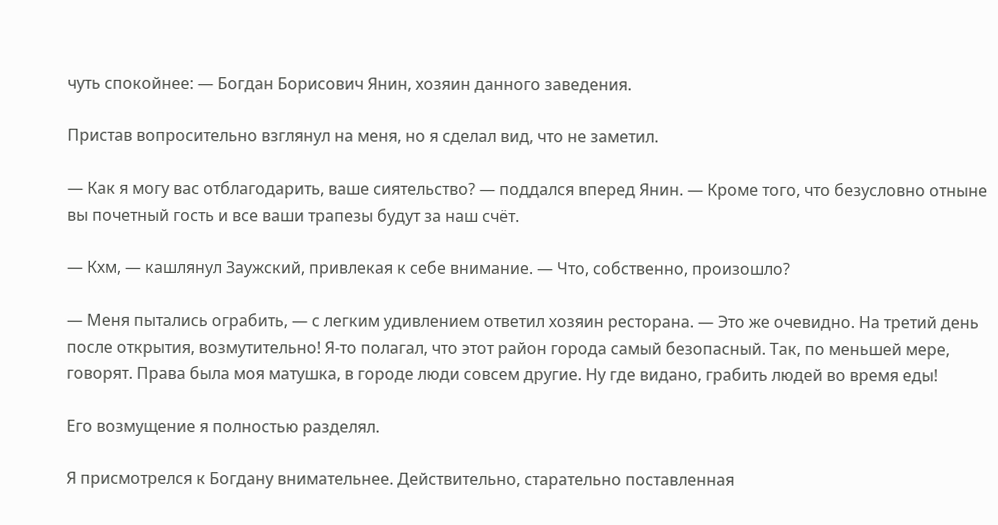чуть спокойнее: — Богдан Борисович Янин, хозяин данного заведения.

Пристав вопросительно взглянул на меня, но я сделал вид, что не заметил.

— Как я могу вас отблагодарить, ваше сиятельство? — поддался вперед Янин. — Кроме того, что безусловно отныне вы почетный гость и все ваши трапезы будут за наш счёт.

— Кхм, — кашлянул Заужский, привлекая к себе внимание. — Что, собственно, произошло?

— Меня пытались ограбить, — с легким удивлением ответил хозяин ресторана. — Это же очевидно. На третий день после открытия, возмутительно! Я-то полагал, что этот район города самый безопасный. Так, по меньшей мере, говорят. Права была моя матушка, в городе люди совсем другие. Ну где видано, грабить людей во время еды!

Его возмущение я полностью разделял.

Я присмотрелся к Богдану внимательнее. Действительно, старательно поставленная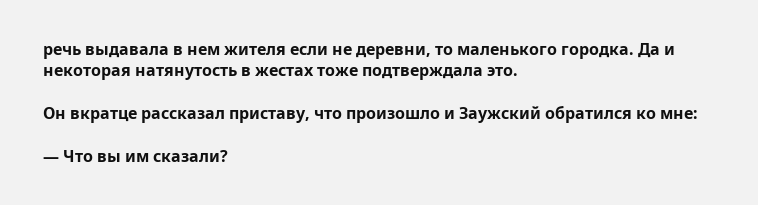речь выдавала в нем жителя если не деревни, то маленького городка. Да и некоторая натянутость в жестах тоже подтверждала это.

Он вкратце рассказал приставу, что произошло и Заужский обратился ко мне:

— Что вы им сказали?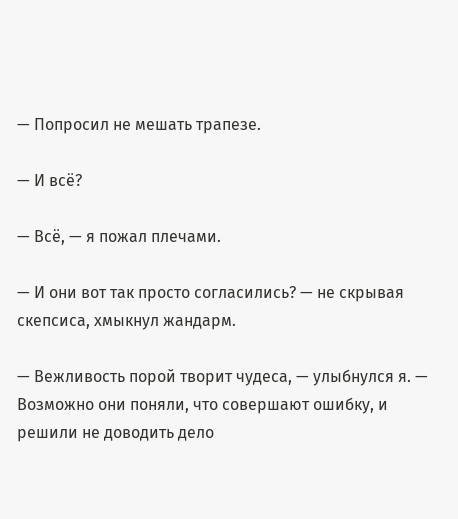— Попросил не мешать трапезе.

— И всё?

— Всё, — я пожал плечами.

— И они вот так просто согласились? — не скрывая скепсиса, хмыкнул жандарм.

— Вежливость порой творит чудеса, — улыбнулся я. — Возможно они поняли, что совершают ошибку, и решили не доводить дело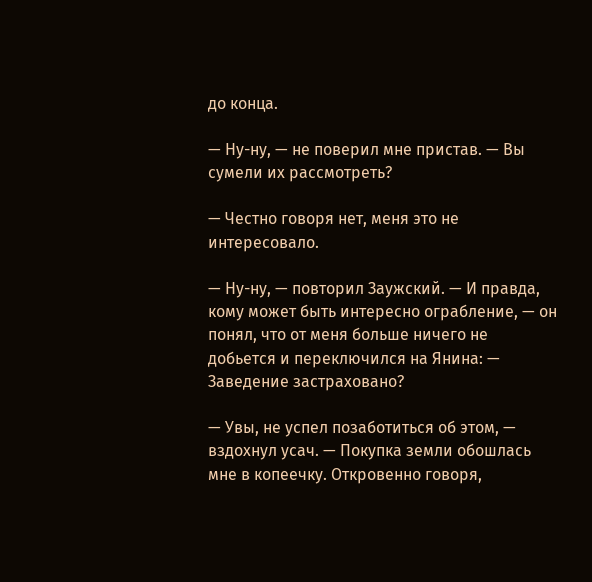до конца.

— Ну-ну, — не поверил мне пристав. — Вы сумели их рассмотреть?

— Честно говоря нет, меня это не интересовало.

— Ну-ну, — повторил Заужский. — И правда, кому может быть интересно ограбление, — он понял, что от меня больше ничего не добьется и переключился на Янина: — Заведение застраховано?

— Увы, не успел позаботиться об этом, — вздохнул усач. — Покупка земли обошлась мне в копеечку. Откровенно говоря,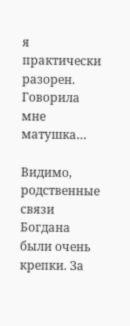я практически разорен. Говорила мне матушка…

Видимо, родственные связи Богдана были очень крепки. За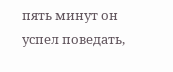пять минут он успел поведать,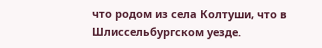что родом из села Колтуши, что в Шлиссельбургском уезде.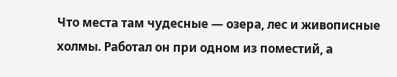Что места там чудесные — озера, лес и живописные холмы. Работал он при одном из поместий, а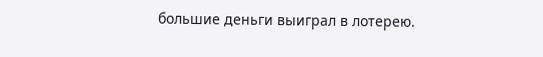большие деньги выиграл в лотерею.